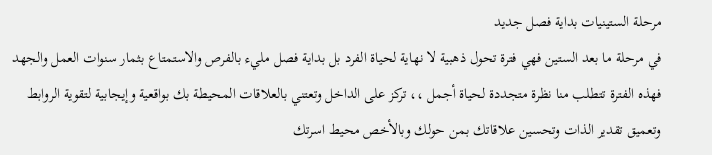مرحلة الستينيات بداية فصل جديد
في مرحلة ما بعد الستين فهي فترة تحول ذهبية لا نهاية لحياة الفرد بل بداية فصل مليء بالفرص والاستمتاع بثمار سنوات العمل والجهد فهذه الفترة تتطلب منا نظرة متجددة لحياة أجمل ،، تركز على الداخل وتعتني بالعلاقات المحيطة بك بواقعية وإيجابية لتقوية الروابط وتعميق تقدير الذات وتحسين علاقاتك بمن حولك وبالأخص محيط اسرتك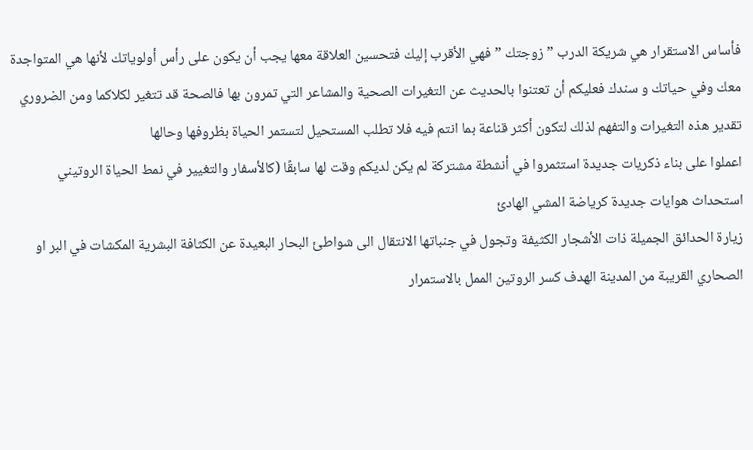فأساس الاستقرار هي شريكة الدرب ” زوجتك ” فهي الأقرب إليك فتحسين العلاقة معها يجب أن يكون على رأس أولوياتك لأنها هي المتواجدة معك وفي حياتك و سندك فعليكم أن تعتنوا بالحديث عن التغيرات الصحية والمشاعر التي تمرون بها فالصحة قد تتغير لكلاكما ومن الضروري تقدير هذه التغيرات والتفهم لذلك لتكون أكثر قناعة بما انتم فيه فلا تطلب المستحيل لتستمر الحياة بظروفها وحالها
اعملوا على بناء ذكريات جديدة استثمروا في أنشطة مشتركة لم يكن لديكم وقت لها سابقًا (كالأسفار والتغيير في نمط الحياة الروتيني استحداث هوايات جديدة كرياضة المشي الهادئ
زيارة الحدائق الجميلة ذات الأشجار الكثيفة وتجول في جنباتها الانتقال الى شواطئ البحار البعيدة عن الكثافة البشرية المكشات في البر او الصحاري القريبة من المدينة الهدف كسر الروتين الممل بالاستمرار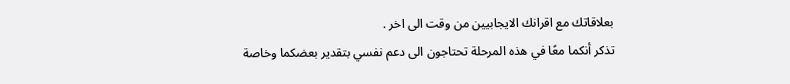بعلاقاتك مع اقرانك الايجابيين من وقت الى اخر .
تذكر أنكما معًا في هذه المرحلة تحتاجون الى دعم نفسي بتقدير بعضكما وخاصة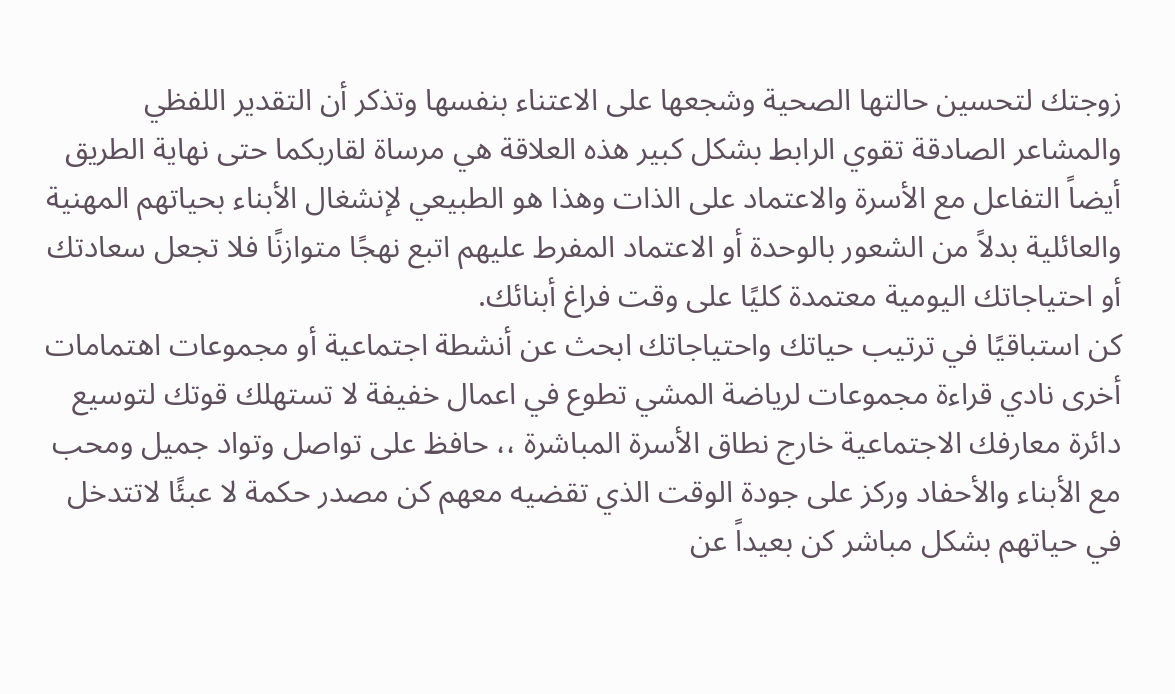زوجتك لتحسين حالتها الصحية وشجعها على الاعتناء بنفسها وتذكر أن التقدير اللفظي والمشاعر الصادقة تقوي الرابط بشكل كبير هذه العلاقة هي مرساة لقاربكما حتى نهاية الطريق أيضاً التفاعل مع الأسرة والاعتماد على الذات وهذا هو الطبيعي لإنشغال الأبناء بحياتهم المهنية والعائلية بدلاً من الشعور بالوحدة أو الاعتماد المفرط عليهم اتبع نهجًا متوازنًا فلا تجعل سعادتك أو احتياجاتك اليومية معتمدة كليًا على وقت فراغ أبنائك.
كن استباقيًا في ترتيب حياتك واحتياجاتك ابحث عن أنشطة اجتماعية أو مجموعات اهتمامات أخرى نادي قراءة مجموعات لرياضة المشي تطوع في اعمال خفيفة لا تستهلك قوتك لتوسيع دائرة معارفك الاجتماعية خارج نطاق الأسرة المباشرة ،، حافظ على تواصل وتواد جميل ومحب مع الأبناء والأحفاد وركز على جودة الوقت الذي تقضيه معهم كن مصدر حكمة لا عبئًا لاتتدخل في حياتهم بشكل مباشر كن بعيداً عن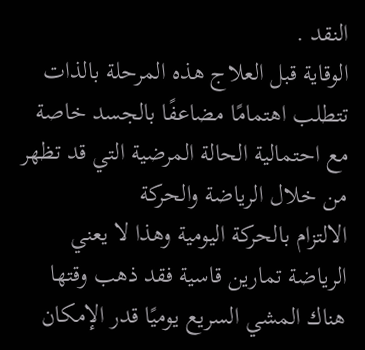النقد .
الوقاية قبل العلاج هذه المرحلة بالذات تتطلب اهتمامًا مضاعفًا بالجسد خاصة مع احتمالية الحالة المرضية التي قد تظهر من خلال الرياضة والحركة
الالتزام بالحركة اليومية وهذا لا يعني الرياضة تمارين قاسية فقد ذهب وقتها هناك المشي السريع يوميًا قدر الإمكان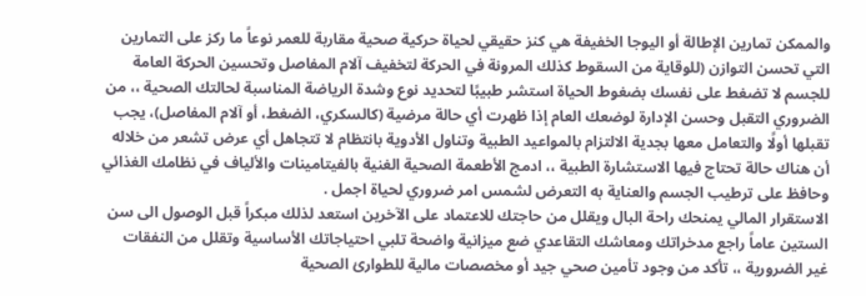والممكن تمارين الإطالة أو اليوجا الخفيفة هي كنز حقيقي لحياة حركية صحية مقاربة للعمر نوعاً ما ركز على التمارين التي تحسن التوازن (للوقاية من السقوط كذلك المرونة في الحركة لتخفيف آلام المفاصل وتحسين الحركة العامة للجسم لا تضغط على نفسك بضغوط الحياة استشر طبيبًا لتحديد نوع وشدة الرياضة المناسبة لحالتك الصحية ،، من الضروري التقبل وحسن الإدارة لوضعك العام إذا ظهرت أي حالة مرضية (كالسكري، الضغط، أو آلام المفاصل)، يجب تقبلها أولًا والتعامل معها بجدية الالتزام بالمواعيد الطبية وتناول الأدوية بانتظام لا تتجاهل أي عرض تشعر من خلاله أن هناك حالة تحتاج فيها الاستشارة الطبية ،، ادمج الأطعمة الصحية الغنية بالفيتامينات والألياف في نظامك الغذائي وحافظ على ترطيب الجسم والعناية به التعرض لشمس امر ضروري لحياة اجمل .
الاستقرار المالي يمنحك راحة البال ويقلل من حاجتك للاعتماد على الآخرين استعد لذلك مبكراً قبل الوصول الى سن الستين عاماً راجع مدخراتك ومعاشك التقاعدي ضع ميزانية واضحة تلبي احتياجاتك الأساسية وتقلل من النفقات غير الضرورية ،، تأكد من وجود تأمين صحي جيد أو مخصصات مالية للطوارئ الصحية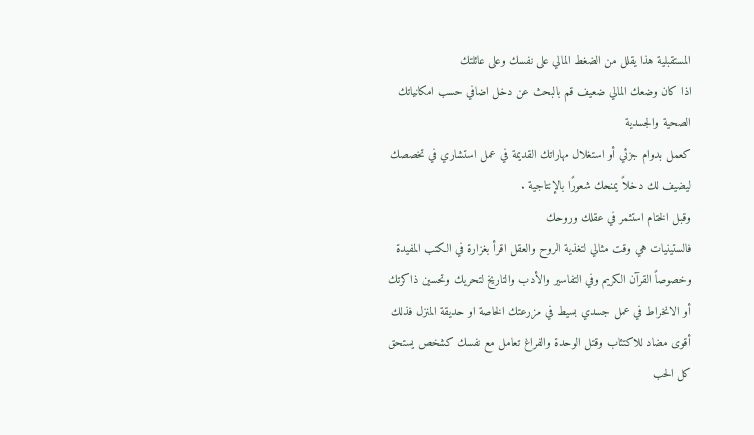المستقبلية هذا يقلل من الضغط المالي على نفسك وعلى عائلتك
اذا كان وضعك المالي ضعيف قم بالبحث عن دخل اضافي حسب امكانياتك الصحية والجسدية
كعمل بدوام جزئي أو استغلال مهاراتك القديمة في عمل استشاري في تخصصك ليضيف لك دخلاً يمنحك شعورًا بالإنتاجية .
وقبل الختام استثمر في عقلك وروحك
فالستينيات هي وقت مثالي لتغذية الروح والعقل اقرأ بغزارة في الكتب المفيدة وخصوصاً القرآن الكريم وفي التفاسير والأدب والتاريخ لتحريك وتحسين ذاكرتك أو الانخراط في عمل جسدي بسيط في مزرعتك الخاصة او حديقة المنزل فذلك أقوى مضاد للاكتئاب وقتل الوحدة والفراغ تعامل مع نفسك كشخص يستحق كل الحب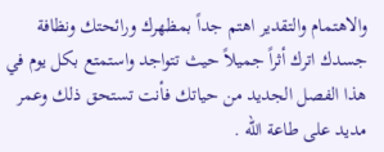والاهتمام والتقدير اهتم جداً بمظهرك ورائحتك ونظافة جسدك اترك أثراً جميلاً حيث تتواجد واستمتع بكل يوم في هذا الفصل الجديد من حياتك فأنت تستحق ذلك وعمر مديد على طاعة الله .